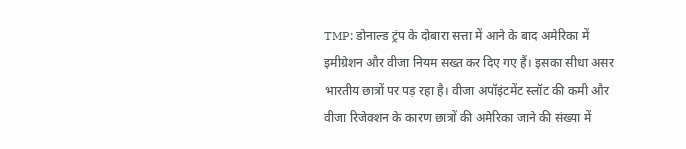TMP: डोनाल्ड ट्रंप के दोबारा सत्ता में आने के बाद अमेरिका में इमीग्रेशन और वीजा नियम सख्त कर दिए गए हैं। इसका सीधा असर भारतीय छात्रों पर पड़ रहा है। वीजा अपॉइंटमेंट स्लॉट की कमी और वीजा रिजेक्शन के कारण छात्रों की अमेरिका जाने की संख्या में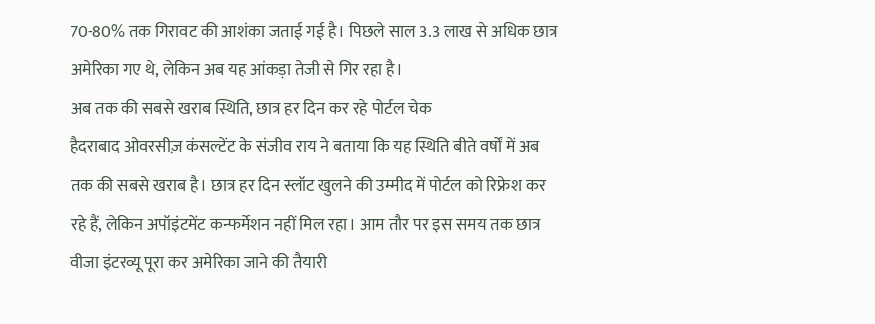70-80% तक गिरावट की आशंका जताई गई है। पिछले साल 3.3 लाख से अधिक छात्र अमेरिका गए थे, लेकिन अब यह आंकड़ा तेजी से गिर रहा है।
अब तक की सबसे खराब स्थिति, छात्र हर दिन कर रहे पोर्टल चेक
हैदराबाद ओवरसीज़ कंसल्टेंट के संजीव राय ने बताया कि यह स्थिति बीते वर्षों में अब तक की सबसे खराब है। छात्र हर दिन स्लॉट खुलने की उम्मीद में पोर्टल को रिफ्रेश कर रहे हैं, लेकिन अपॉइंटमेंट कन्फर्मेशन नहीं मिल रहा। आम तौर पर इस समय तक छात्र वीजा इंटरव्यू पूरा कर अमेरिका जाने की तैयारी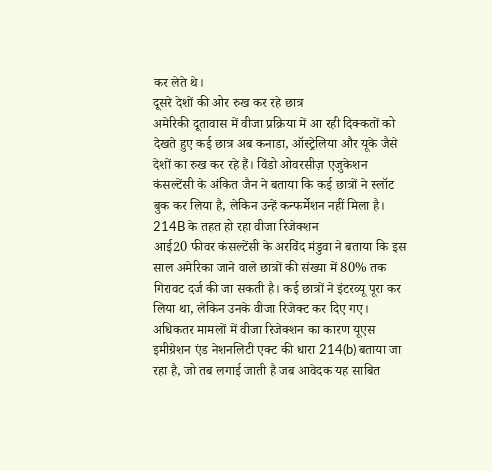कर लेते थे।
दूसरे देशों की ओर रुख कर रहे छात्र
अमेरिकी दूतावास में वीजा प्रक्रिया में आ रही दिक्कतों को देखते हुए कई छात्र अब कनाडा, ऑस्ट्रेलिया और यूके जैसे देशों का रुख कर रहे हैं। विंडो ओवरसीज़ एजुकेशन कंसल्टेंसी के अंकित जैन ने बताया कि कई छात्रों ने स्लॉट बुक कर लिया है, लेकिन उन्हें कन्फर्मेशन नहीं मिला है।
214B के तहत हो रहा वीजा रिजेक्शन
आई20 फीवर कंसल्टेंसी के अरविंद मंडुवा ने बताया कि इस साल अमेरिका जाने वाले छात्रों की संख्या में 80% तक गिरावट दर्ज की जा सकती है। कई छात्रों ने इंटरव्यू पूरा कर लिया था, लेकिन उनके वीजा रिजेक्ट कर दिए गए। अधिकतर मामलों में वीजा रिजेक्शन का कारण यूएस इमीग्रेशन एंड नेशनलिटी एक्ट की धारा 214(b) बताया जा रहा है, जो तब लगाई जाती है जब आवेदक यह साबित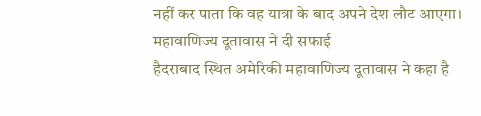नहीं कर पाता कि वह यात्रा के बाद अपने देश लौट आएगा।
महावाणिज्य दूतावास ने दी सफाई
हैदराबाद स्थित अमेरिकी महावाणिज्य दूतावास ने कहा है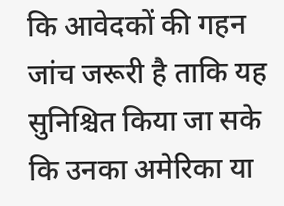कि आवेदकों की गहन जांच जरूरी है ताकि यह सुनिश्चित किया जा सके कि उनका अमेरिका या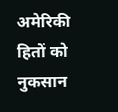अमेरिकी हितों को नुकसान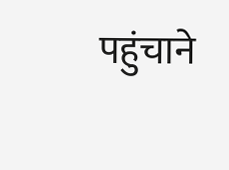पहुंचाने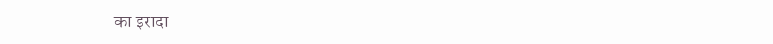का इरादा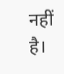नहीं है।